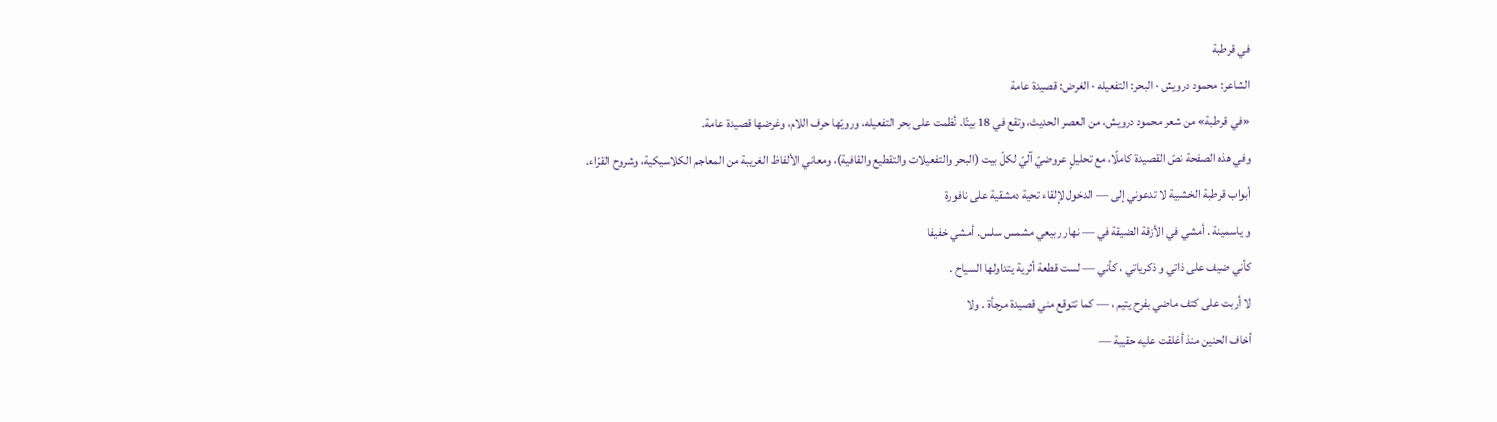في قرطبة
الشاعر: محمود درويش · البحر: التفعيله · الغرض: قصيدة عامة
«في قرطبة» من شعر محمود درويش، من العصر الحديث، وتقع في 18 بيتًا. نُظمت على بحر التفعيله، ورويّها حرف اللام، وغرضها قصيدة عامة.
وفي هذه الصفحة نصّ القصيدة كاملًا، مع تحليلٍ عروضيّ آليّ لكلّ بيت (البحر والتفعيلات والتقطيع والقافية)، ومعاني الألفاظ الغريبة من المعاجم الكلاسيكية، وشروح القرّاء.
أبواب قرطبة الخشبية لا تدعوني إلى — الدخول لإلقاء تحية دمشقية على نافورة
و ياسمينة . أمشي في الأزقة الضيقة في — نهار ربيعي مشمس سلس. أمشي خفيفا
كأني ضيف على ذاتي و ذكرياتي ، كأني — لست قطعة أثرية يتداولها السياح .
لا أربت على كتف ماضي بفرح يتيم ، — كما تتوقع مني قصيدة مرجأة . ولا
أخاف الحنين منذ أغلقت عليه حقيبة —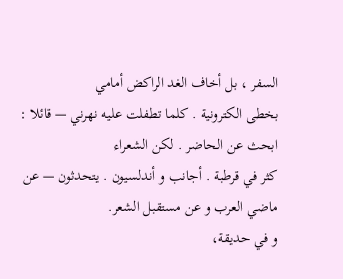السفر ، بل أخاف الغد الراكض أمامي
بخطى الكترونية . كلما تطفلت عليه نهرني — قائلا : ابحث عن الحاضر . لكن الشعراء
كثر في قرطبة . أجانب و أندلسيون . يتحدثون — عن ماضي العرب و عن مستقبل الشعر.
و في حديقة،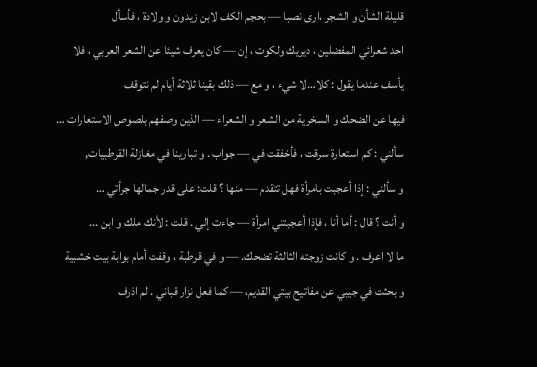قليلة الشأن و الشجر ،ارى نصبا — بحجم الكف لابن زيدون و ولادة ، فأسأل
احد شعرائي المفضلين ، ديريك ولكوت ، إن — كان يعرف شيئا عن الشعر العربي ، فلا
يأسف عندما يقول : كلا…لا شيء ، و مع — ذلك بقينا ثلاثة أيام لم نتوقف
فيها عن الضحك و السخرية من الشعر و الشعراء — الذين وصفهم بلصوص الاستعارات …
سألني : كم استعارة سرقت ، فأخفقت في — جواب . و تبارينا في مغازلة القرطبيات,
و سألني : إذا أعجبت بامرأة فهل تتقدم — منها ؟ قلت: على قدر جمالها جرأتي …
و أنت ؟ قال : أما أنا ، فإذا أعجبتني امرأة — جاءت إلي . قلت : لأنك ملك و ابن ...
ما لا اعرف . و كانت زوجته الثالثة تضحك. — و في قرطبة ، وقفت أمام بوابة بيت خشبية
و بحثت في جيبي عن مفاتيح بيتي القديم، — كما فعل نزار قباني . لم اذرف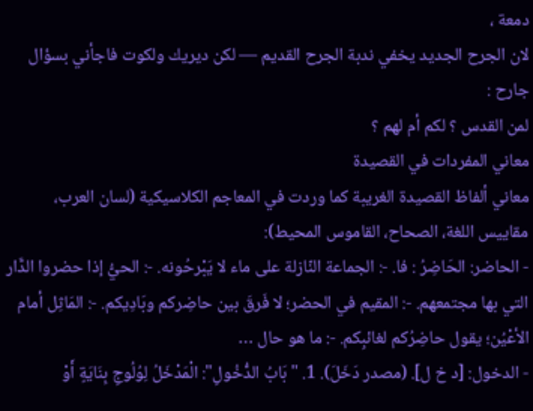دمعة ،
لان الجرح الجديد يخفي ندبة الجرح القديم — لكن ديريك ولكوت فاجأني بسؤال جارح :
لمن القدس ؟ لكم أم لهم ؟
معاني المفردات في القصيدة
معاني ألفاظ القصيدة الغريبة كما وردت في المعاجم الكلاسيكية (لسان العرب، مقاييس اللغة، الصحاح، القاموس المحيط):
- الحاضر: الحَاضِرُ : فا. -: الجماعة النّازلة على ماء لا يَبْرحُونه. -: الحيُّ إذا حضروا الدَّار التي بها مجتمعهم. -: المقيم في الحضر؛ لا فَرقَ بين حاضِركم وبَادِيكم. -: المَاثِل أمام الأعْيُن؛ يقول حاضِرُكم لغائبِكم. -: ما هو حال …
- الدخول: [د خ ل]. (مصدر دَخَلَ). 1. "بَابُ الدُّخُولِ": الْمَدْخَلُ لِوُلُوجِ بِنَايَةٍ أَوْ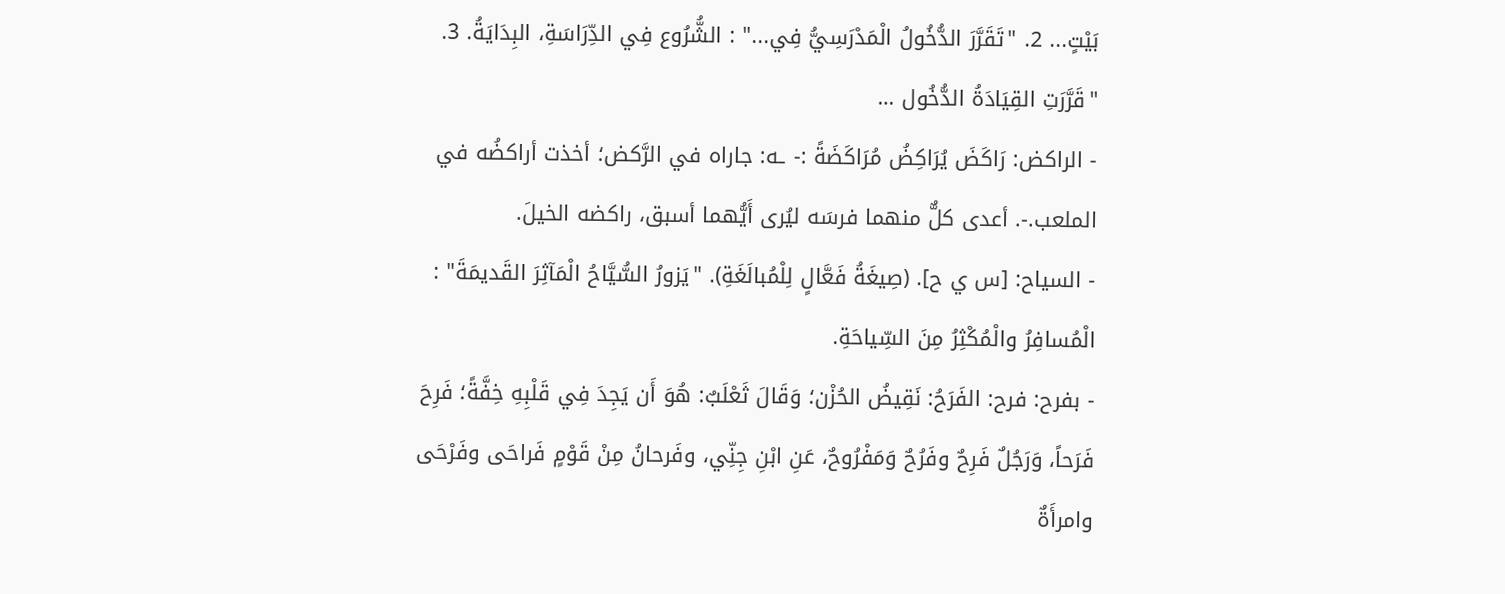بَيْتٍ... 2. "تَقَرَّرَ الدُّخُولُ الْمَدْرَسِيُّ فِي..." : الشُّرُوع فِي الدِّرَاسَةِ، البِدَايَةُ. 3. "قَرَّرَتِ القِيَادَةُ الدُّخُول …
- الراكض: رَاكَضَ يُرَاكِضُ مُرَاكَضَةً :- ـه: جاراه في الرَّكض؛ أخذت أراكضُه في الملعب.-. أعدى كلٌّ منهما فرسَه ليُرى أَيُّهما أسبق، راكضه الخيلَ.
- السياح: [س ي ح]. (صِيغَةُ فَعَّالٍ لِلْمُبالَغَةِ). "يَزورُ السُّيَّاحُ الْمَآثِرَ القَديمَةَ" : الْمُسافِرُ والْمُكْثِرُ مِنَ السِّياحَةِ.
- بفرح: فرح: الفَرَحُ: نَقِيضُ الحُزْن؛ وَقَالَ ثَعْلَبٌ: هُوَ أَن يَجِدَ فِي قَلْبِهِ خِفَّةً؛ فَرِحَ فَرَحاً، وَرَجُلٌ فَرِحٌ وفَرُحٌ وَمَفْرُوحٌ، عَنِ ابْنِ جِنِّي، وفَرحانُ مِنْ قَوْمٍ فَراحَى وفَرْحَى وامرأَةٌ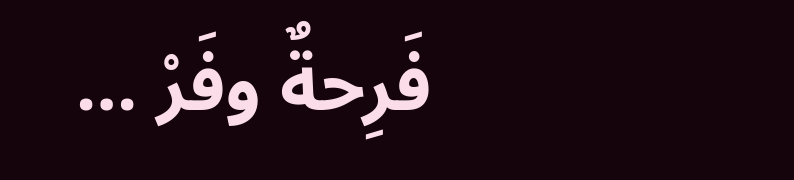فَرِحةٌ وفَرْ …